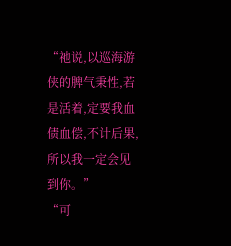“祂说,以巡海游侠的脾气秉性,若是活着,定要我血债血偿,不计后果,所以我一定会见到你。”
“可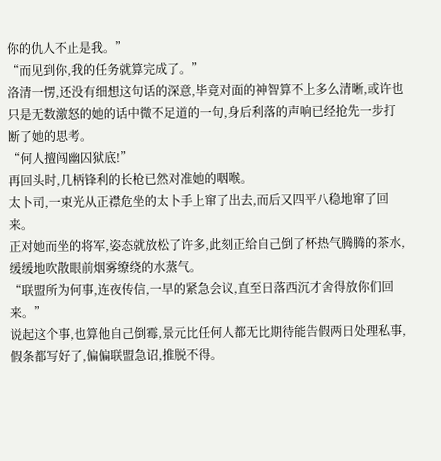你的仇人不止是我。”
“而见到你,我的任务就算完成了。”
洛清一愣,还没有细想这句话的深意,毕竟对面的神智算不上多么清晰,或许也只是无数激怒的她的话中微不足道的一句,身后利落的声响已经抢先一步打断了她的思考。
“何人擅闯幽囚狱底!”
再回头时,几柄锋利的长枪已然对准她的咽喉。
太卜司,一束光从正襟危坐的太卜手上窜了出去,而后又四平八稳地窜了回来。
正对她而坐的将军,姿态就放松了许多,此刻正给自己倒了杯热气腾腾的茶水,缓缓地吹散眼前烟雾缭绕的水蒸气。
“联盟所为何事,连夜传信,一早的紧急会议,直至日落西沉才舍得放你们回来。”
说起这个事,也算他自己倒霉,景元比任何人都无比期待能告假两日处理私事,假条都写好了,偏偏联盟急诏,推脱不得。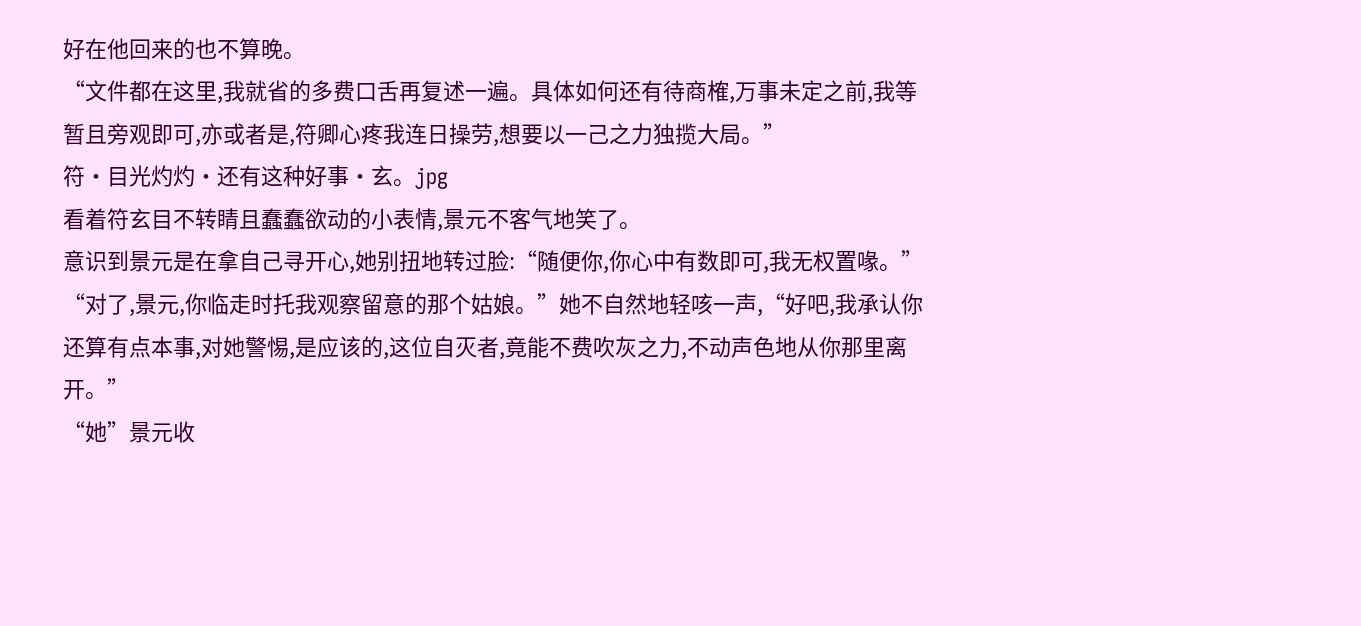好在他回来的也不算晚。
“文件都在这里,我就省的多费口舌再复述一遍。具体如何还有待商榷,万事未定之前,我等暂且旁观即可,亦或者是,符卿心疼我连日操劳,想要以一己之力独揽大局。”
符·目光灼灼·还有这种好事·玄。jpg
看着符玄目不转睛且蠢蠢欲动的小表情,景元不客气地笑了。
意识到景元是在拿自己寻开心,她别扭地转过脸:“随便你,你心中有数即可,我无权置喙。”
“对了,景元,你临走时托我观察留意的那个姑娘。”她不自然地轻咳一声,“好吧,我承认你还算有点本事,对她警惕,是应该的,这位自灭者,竟能不费吹灰之力,不动声色地从你那里离开。”
“她”景元收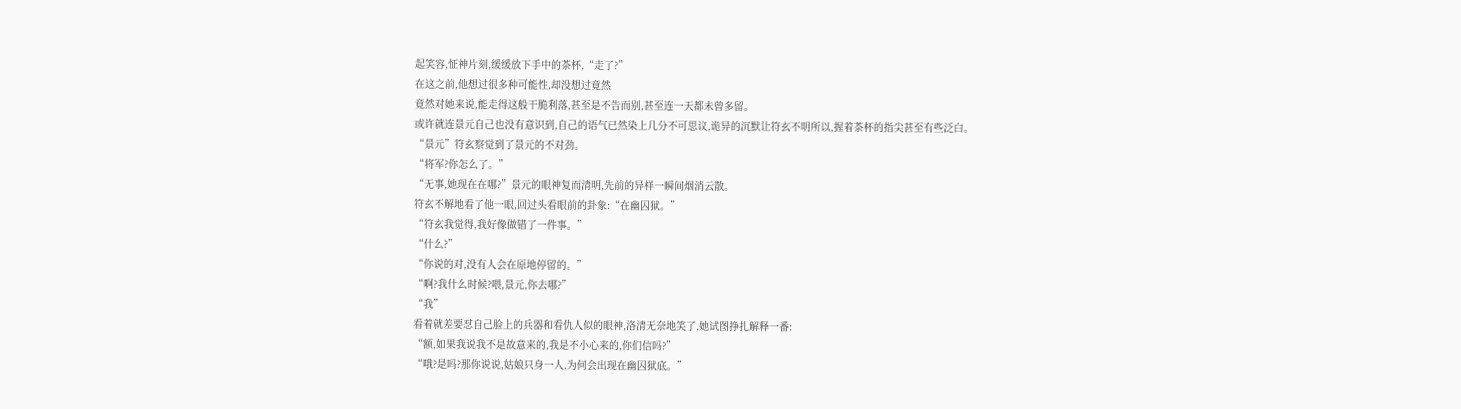起笑容,怔神片刻,缓缓放下手中的茶杯,“走了?”
在这之前,他想过很多种可能性,却没想过竟然
竟然对她来说,能走得这般干脆利落,甚至是不告而别,甚至连一天都未曾多留。
或许就连景元自己也没有意识到,自己的语气已然染上几分不可思议,诡异的沉默让符玄不明所以,握着茶杯的指尖甚至有些泛白。
“景元”符玄察觉到了景元的不对劲。
“将军?你怎么了。”
“无事,她现在在哪?”景元的眼神复而清明,先前的异样一瞬间烟消云散。
符玄不解地看了他一眼,回过头看眼前的卦象:“在幽囚狱。”
“符玄我觉得,我好像做错了一件事。”
“什么?”
“你说的对,没有人会在原地停留的。”
“啊?我什么时候?喂,景元,你去哪?”
“我”
看着就差要怼自己脸上的兵器和看仇人似的眼神,洛清无奈地笑了,她试图挣扎解释一番:
“额,如果我说我不是故意来的,我是不小心来的,你们信吗?”
“哦?是吗?那你说说,姑娘只身一人,为何会出现在幽囚狱底。”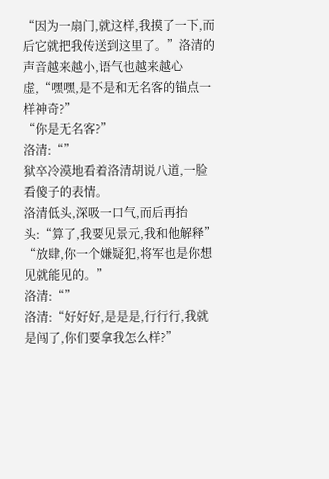“因为一扇门,就这样,我摸了一下,而后它就把我传送到这里了。”洛清的声音越来越小,语气也越来越心虚,“嘿嘿,是不是和无名客的锚点一样神奇?”
“你是无名客?”
洛清:“”
狱卒冷漠地看着洛清胡说八道,一脸看傻子的表情。
洛清低头,深吸一口气,而后再抬头:“算了,我要见景元,我和他解释”
“放肆,你一个嫌疑犯,将军也是你想见就能见的。”
洛清:“”
洛清:“好好好,是是是,行行行,我就是闯了,你们要拿我怎么样?”